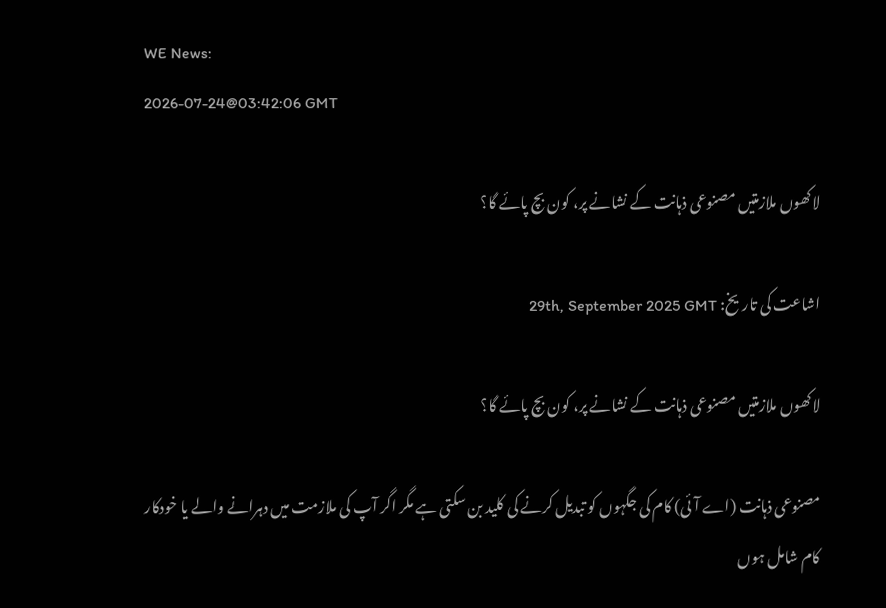WE News:
2026-07-24@03:42:06 GMT

لاکھوں ملازمتیں مصنوعی ذہانت کے نشانے پر، کون بچ پائے گا؟

اشاعت کی تاریخ: 29th, September 2025 GMT

لاکھوں ملازمتیں مصنوعی ذہانت کے نشانے پر، کون بچ پائے گا؟

مصنوعی ذہانت (اے آئی) کام کی جگہوں کو تبدیل کرنے کی کلید بن سکتی ہے مگر اگر آپ کی ملازمت میں دہرانے والے یا خودکار کام شامل ہوں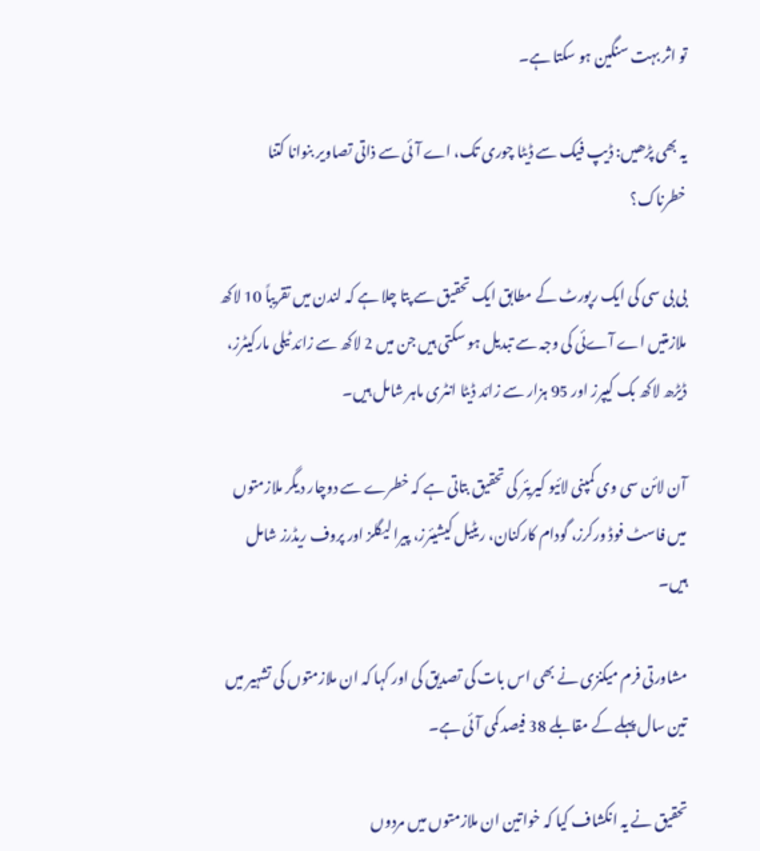تو اثر بہت سنگین ہو سکتا ہے۔

یہ بھی پڑھیں: ڈیپ فیک سے ڈیٹا چوری تک، اے آئی سے ذاتی تصاویر بنوانا کتنا خطرناک؟

بی بی سی کی ایک رپورٹ کے مطابق ایک تحقیق سے پتا چلا ہے کہ لندن میں تقریباً 10 لاکھ ملازمتیں اے آےئی کی وجہ سے تبدیل ہو سکتی ہیں جن میں 2 لاکھ سے زائد ٹیلی مارکیٹرز، ڈیڑھ لاکھ بک کیپرز اور 95 ہزار سے زائد ڈیٹا انٹری ماہر شامل ہیں۔

آن لائن سی وی کمپنی لائیو کیریئر کی تحقیق بتاتی ہے کہ خطرے سے دوچار دیگر ملازمتوں میں فاسٹ فوڈ ورکرز، گودام کارکنان، ریٹیل کیشیئرز، پیرا لیگلز اور پروف ریڈرز شامل ہیں۔

مشاورتی فرم میکنزی نے بھی اس بات کی تصدیق کی اور کہا کہ ان ملازمتوں کی تشہیر میں تین سال پہلے کے مقابلے 38 فیصد کمی آئی ہے۔

تحقیق نے یہ انکشاف کیا کہ خواتین ان ملازمتوں میں مردوں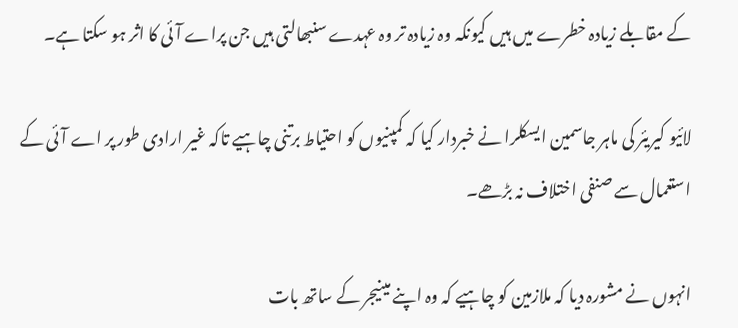کے مقابلے زیادہ خطرے میں ہیں کیونکہ وہ زیادہ تر وہ عہدے سنبھالتی ہیں جن پراے آئی کا اثر ہو سکتا ہے۔

لائیو کیریئر کی ماہر جاسمین ایسکلرا نے خبردار کیا کہ کمپنیوں کو احتیاط برتنی چاہیے تاکہ غیر ارادی طور پر اے آئی کے استعمال سے صنفی اختلاف نہ بڑھے۔

انہوں نے مشورہ دیا کہ ملازمین کو چاہیے کہ وہ اپنے مینیجر کے ساتھ بات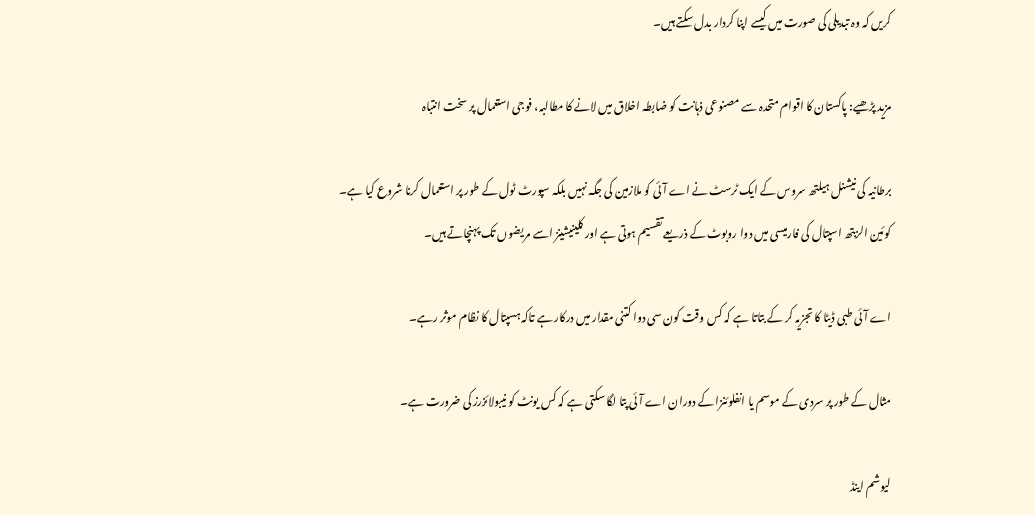کریں کہ وہ تبدیلی کی صورت میں کیسے اپنا کردار بدل سکتے ہیں۔

مزید پڑھیے: پاکستان کا اقوام متحدہ سے مصنوعی ذہانت کو ضابطہ اخلاق میں لانے کا مطالبہ، فوجی استعمال پر سخت انتباہ

برطانیہ کی نیشنل ہیلتھ سروس کے ایک ٹرسٹ نے اے آئی کو ملازمین کی جگہ نہیں بلکہ سپورٹ ٹول کے طور پر استعمال کرنا شروع کیا ہے۔
کوئین الزبتھ اسپتال کی فارمیسی میں دوا روبوٹ کے ذریعے تقسیم ہوتی ہے اور کلینیشینز اسے مریضوں تک پہنچاتے ہیں۔

اے آئی طبی ڈیٹا کا تجزیہ کر کے بتاتا ہے کہ کس وقت کون سی دوا کتنی مقدار میں درکار ہے تاکہ ہسپتال کا نظام موثر رہے۔

مثال کے طور پر سردی کے موسم یا انفلوئنزا کے دوران اے آئی پتا لگا سکتی ہے کہ کس یونٹ کو نیبولائزرز کی ضرورت ہے۔

لیوشم اینڈ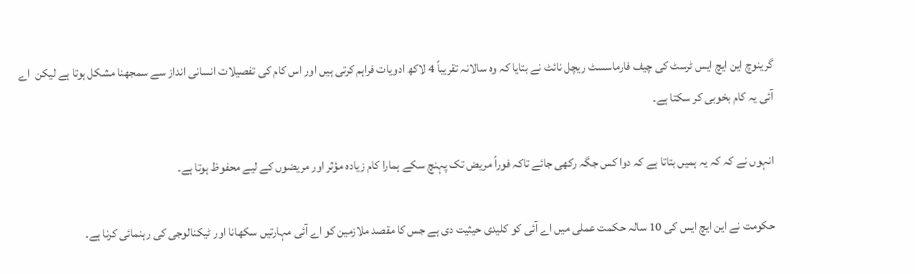گرینوچ این ایچ ایس ٹرسٹ کی چیف فارماسسٹ ریچل نائٹ نے بتایا کہ وہ سالانہ تقریباً 4 لاکھ ادویات فراہم کرتی ہیں اور اس کام کی تفصیلات انسانی انداز سے سمجھنا مشکل ہوتا ہے لیکن  اے آئی یہ کام بخوبی کر سکتا ہے۔

انہوں نے کہ کہ یہ ہمیں بتاتا ہے کہ دوا کس جگہ رکھی جائے تاکہ فوراً مریض تک پہنچ سکے ہمارا کام زیادہ مؤثر اور مریضوں کے لیے محفوظ ہوتا ہے۔

حکومت نے این ایچ ایس کی 10 سالہ حکمت عملی میں اے آئی کو کلیدی حیثیت دی ہے جس کا مقصد ملازمین کو اے آئی مہارتیں سکھانا اور ٹیکنالوجی کی رہنمائی کرنا ہے۔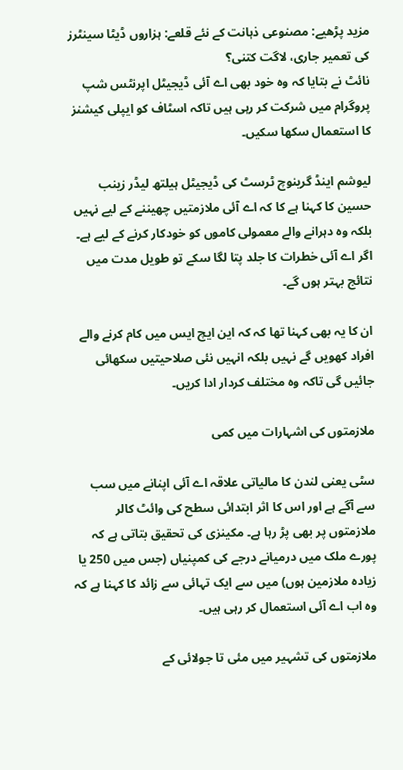مزید پڑھیے: مصنوعی ذہانت کے نئے قلعے: ہزاروں ڈیٹا سینٹرز کی تعمیر جاری، لاگت کتنی؟
نائٹ نے بتایا کہ وہ خود بھی اے آئی ڈیجیٹل اپرنٹس شپ پروگرام میں شرکت کر رہی ہیں تاکہ اسٹاف کو ایپلی کیشنز کا استعمال سکھا سکیں۔

لیوشم اینڈ گرینوچ ٹرسٹ کی ڈیجیٹل ہیلتھ لیڈر زینب حسین کا کہنا ہے کا کہ اے آئی ملازمتیں چھیننے کے لیے نہیں بلکہ وہ دہرانے والے معمولی کاموں کو خودکار کرنے کے لیے ہے۔ اگر اے آئی خطرات کا جلد پتا لگا سکے تو طویل مدت میں نتائج بہتر ہوں گے۔

ان کا یہ بھی کہنا تھا کہ کہ این ایچ ایس میں کام کرنے والے افراد کھویں گے نہیں بلکہ انہیں نئی صلاحیتیں سکھائی جائیں گی تاکہ وہ مختلف کردار ادا کریں۔

ملازمتوں کی اشہارات میں کمی

سٹی یعنی لندن کا مالیاتی علاقہ اے آئی اپنانے میں سب سے آگے ہے اور اس کا اثر ابتدائی سطح کی وائٹ کالر ملازمتوں پر بھی پڑ رہا ہے۔ مکینزی کی تحقیق بتاتی ہے کہ پورے ملک میں درمیانے درجے کی کمپنیاں (جس میں 250 یا زیادہ ملازمین ہوں) میں سے ایک تہائی سے زائد کا کہنا ہے کہ وہ اب اے آئی استعمال کر رہی ہیں۔

ملازمتوں کی تشہیر میں مئی تا جولائی کے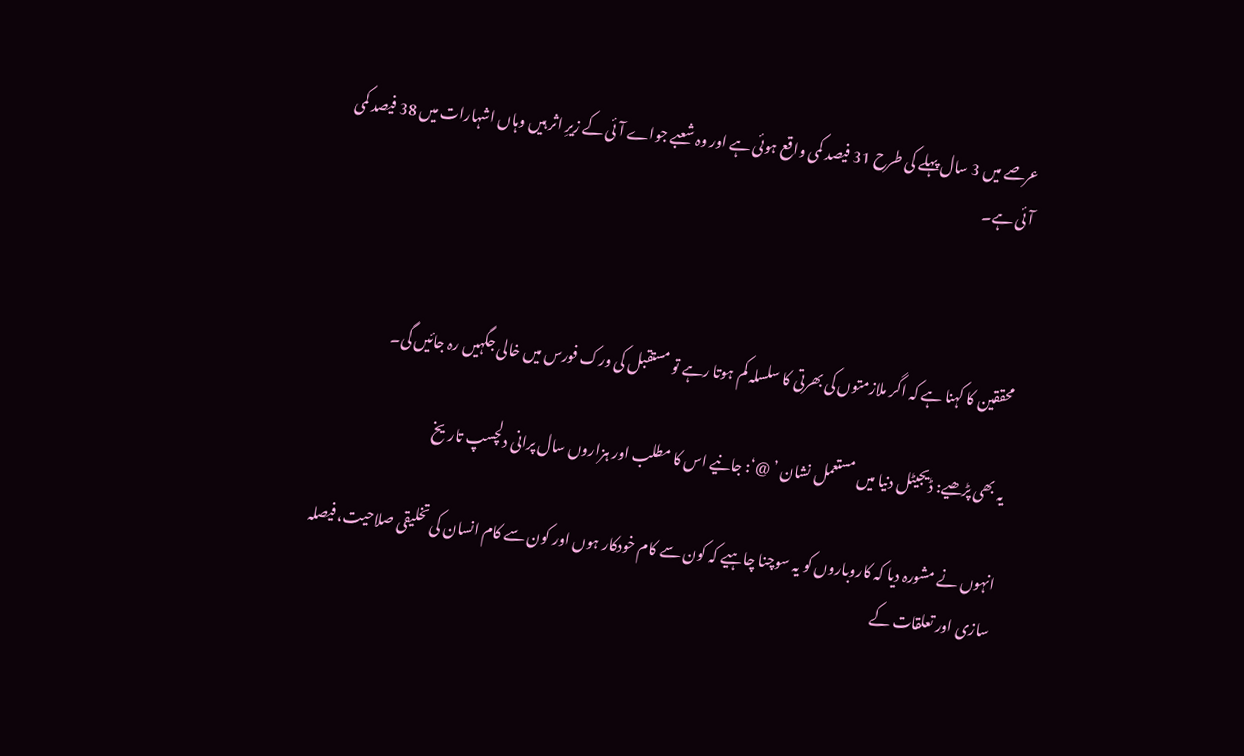عرصے میں 3 سال پہلے کی طرح 31 فیصد کمی واقع ہوئی ہے اور وہ شعبے جواے آئی کے زیرِ اثر ہیں وہاں اشہارات میں 38 فیصد کمی آئی ہے۔



محققین کا کہنا ہے کہ اگر ملازمتوں کی بھرتی کا سلسلہ کم ہوتا رہے تو مستقبل کی ورک فورس میں خالی جگہیں رہ جائیں گی۔

یہ بھی پڑھیے: ڈیجیٹل دنیا میں مستعمل نشان ’ @‘: جانیے اس کا مطلب اور ہزاروں سال پرانی دلچسپ تاریخ

انہوں نے مشورہ دیا کہ کاروباروں کو یہ سوچنا چاہیے کہ کون سے کام خودکار ہوں اور کون سے کام انسان کی تخلیقی صلاحیت، فیصلہ سازی اور تعلقات کے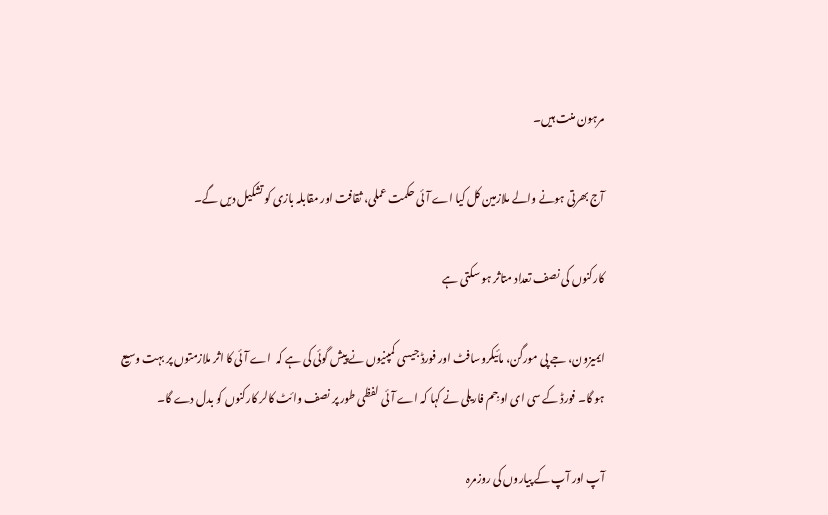مرہون منت ہیں۔

آج بھرتی ہونے والے ملازمین کل کیا اے آئی حکمت عملی، ثقافت اور مقابلہ بازی کو تشکیل دیں گے۔

کارکنوں کی نصف تعداد متاثر ہو سکتی ہے

ایمیزون، جے پی مورگن، مائیکروسافٹ اور فورڈ جیسی کمپنیوں نے پیش گوئی کی ہے کہ  اے آئی کا اثر ملازمتوں پر بہت وسیع ہو گا۔ فورڈ کے سی ای او جِم فاریلی نے کہا کہ اے آئی لفظی طور پر نصف وائٹ کالر کارکنوں کو بدل دے گا۔

آپ اور آپ کے پیاروں کی روزمرہ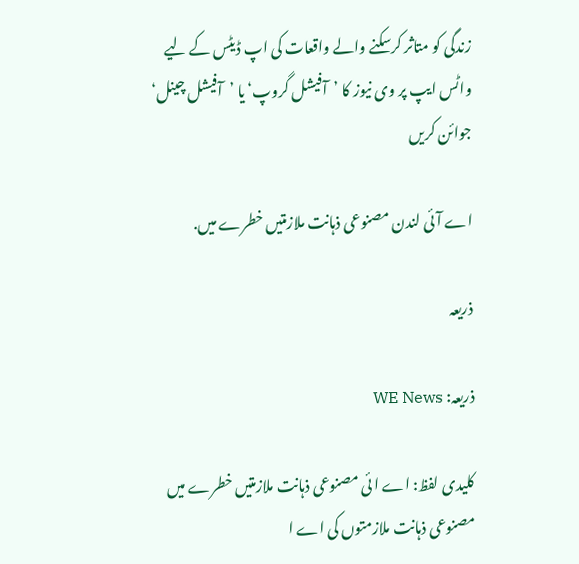زندگی کو متاثر کرسکنے والے واقعات کی اپ ڈیٹس کے لیے واٹس ایپ پر وی نیوز کا ’آفیشل گروپ‘ یا ’آفیشل چینل‘ جوائن کریں

اے آئی لندن مصنوعی ذہانت ملازمتیں خطرے میں.

ذریعہ

ذریعہ: WE News

کلیدی لفظ: اے ا ئی مصنوعی ذہانت ملازمتیں خطرے میں مصنوعی ذہانت ملازمتوں کی اے ا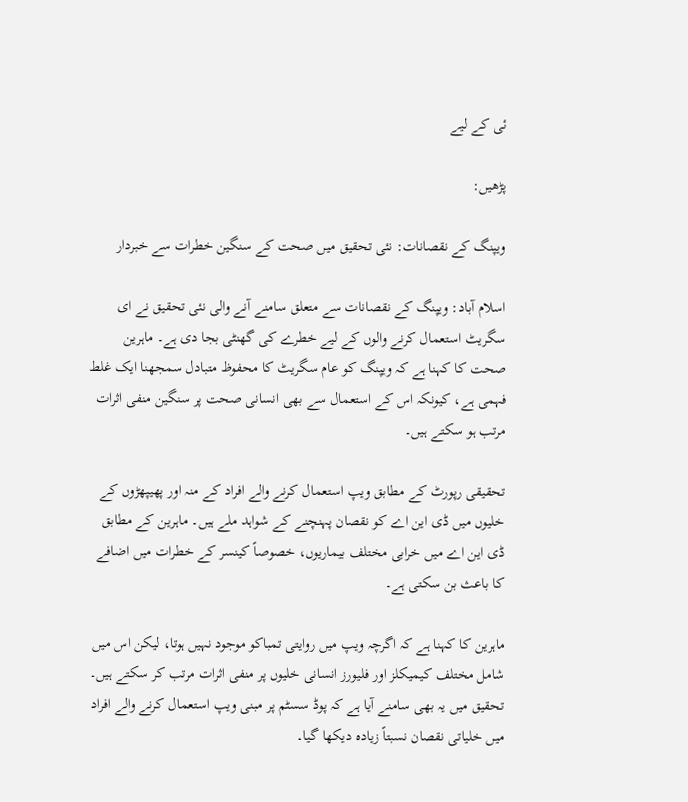ئی کے لیے

پڑھیں:

ویپنگ کے نقصانات: نئی تحقیق میں صحت کے سنگین خطرات سے خبردار

اسلام آباد: ویپنگ کے نقصانات سے متعلق سامنے آنے والی نئی تحقیق نے ای سگریٹ استعمال کرنے والوں کے لیے خطرے کی گھنٹی بجا دی ہے۔ ماہرین صحت کا کہنا ہے کہ ویپنگ کو عام سگریٹ کا محفوظ متبادل سمجھنا ایک غلط فہمی ہے، کیونکہ اس کے استعمال سے بھی انسانی صحت پر سنگین منفی اثرات مرتب ہو سکتے ہیں۔

تحقیقی رپورٹ کے مطابق ویپ استعمال کرنے والے افراد کے منہ اور پھیپھڑوں کے خلیوں میں ڈی این اے کو نقصان پہنچنے کے شواہد ملے ہیں۔ ماہرین کے مطابق ڈی این اے میں خرابی مختلف بیماریوں، خصوصاً کینسر کے خطرات میں اضافے کا باعث بن سکتی ہے۔

ماہرین کا کہنا ہے کہ اگرچہ ویپ میں روایتی تمباکو موجود نہیں ہوتا، لیکن اس میں شامل مختلف کیمیکلز اور فلیورز انسانی خلیوں پر منفی اثرات مرتب کر سکتے ہیں۔ تحقیق میں یہ بھی سامنے آیا ہے کہ پوڈ سسٹم پر مبنی ویپ استعمال کرنے والے افراد میں خلیاتی نقصان نسبتاً زیادہ دیکھا گیا۔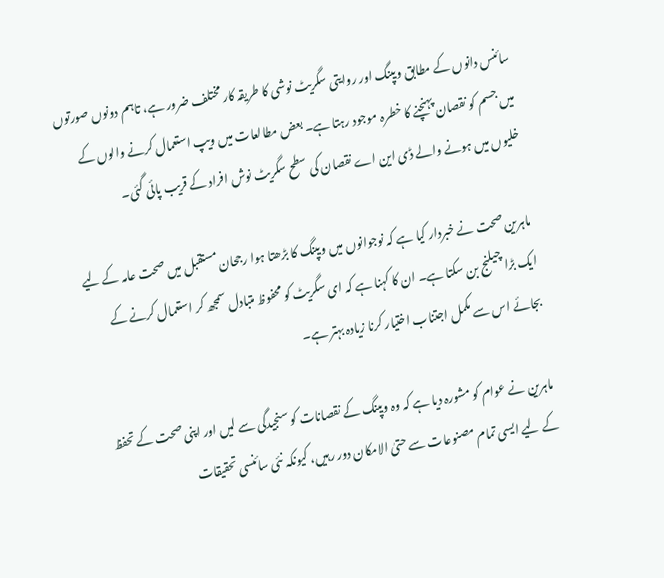سائنس دانوں کے مطابق ویپنگ اور روایتی سگریٹ نوشی کا طریقہ کار مختلف ضرور ہے، تاہم دونوں صورتوں میں جسم کو نقصان پہنچنے کا خطرہ موجود رہتا ہے۔ بعض مطالعات میں ویپ استعمال کرنے والوں کے خلیوں میں ہونے والے ڈی این اے نقصان کی سطح سگریٹ نوش افراد کے قریب پائی گئی۔

ماہرین صحت نے خبردار کیا ہے کہ نوجوانوں میں ویپنگ کا بڑھتا ہوا رجحان مستقبل میں صحت عامہ کے لیے ایک بڑا چیلنج بن سکتا ہے۔ ان کا کہنا ہے کہ ای سگریٹ کو محفوظ متبادل سمجھ کر استعمال کرنے کے بجائے اس سے مکمل اجتناب اختیار کرنا زیادہ بہتر ہے۔

ماہرین نے عوام کو مشورہ دیا ہے کہ وہ ویپنگ کے نقصانات کو سنجیدگی سے لیں اور اپنی صحت کے تحفظ کے لیے ایسی تمام مصنوعات سے حتیٰ الامکان دور رہیں، کیونکہ نئی سائنسی تحقیقات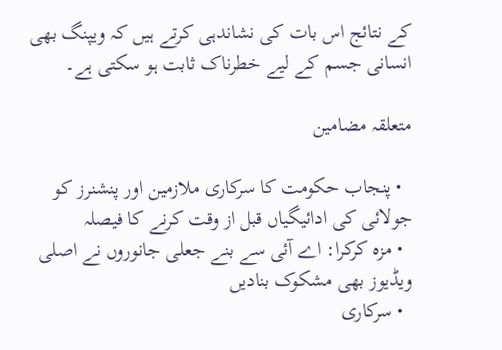کے نتائج اس بات کی نشاندہی کرتے ہیں کہ ویپنگ بھی انسانی جسم کے لیے خطرناک ثابت ہو سکتی ہے۔

متعلقہ مضامین

  • پنجاب حکومت کا سرکاری ملازمین اور پنشنرز کو جولائی کی ادائیگیاں قبل از وقت کرنے کا فیصلہ
  • مزہ کرکرا: اے آئی سے بنے جعلی جانوروں نے اصلی ویڈیوز بھی مشکوک بنادیں
  • سرکاری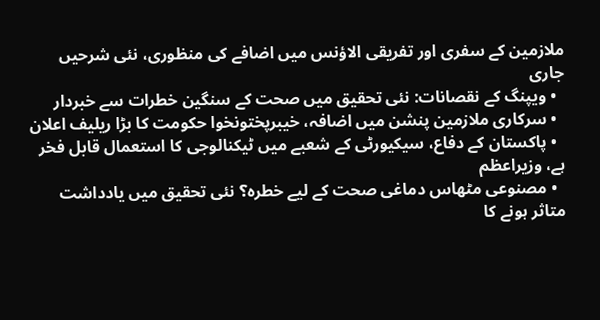ملازمین کے سفری اور تفریقی الاؤنس میں اضافے کی منظوری، نئی شرحیں جاری
  • ویپنگ کے نقصانات: نئی تحقیق میں صحت کے سنگین خطرات سے خبردار
  • سرکاری ملازمین پنشن میں اضافہ، خیبرپختونخوا حکومت کا بڑا ریلیف اعلان
  • پاکستان کے دفاع، سیکیورٹی کے شعبے میں ٹیکنالوجی کا استعمال قابل فخر ہے، وزیراعظم
  • مصنوعی مٹھاس دماغی صحت کے لیے خطرہ؟ نئی تحقیق میں یادداشت متاثر ہونے کا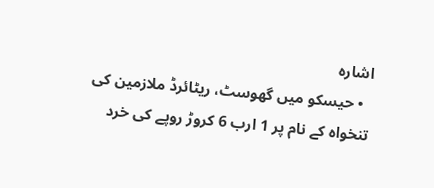اشارہ
  • حیسکو میں گھوسٹ، ریٹائرڈ ملازمین کی تنخواہ کے نام پر 1 ارب 6 کروڑ روپے کی خرد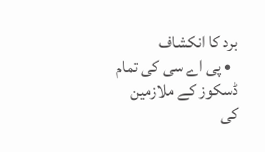برد کا انکشاف
  • پی اے سی کی تمام ڈسکوز کے ملازمین کی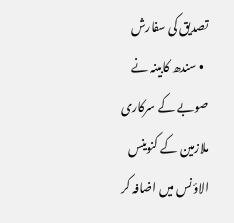تصدیق کی سفارش
  • سندھ کابینہ نے صوبے کے سرکاری ملازمین کے کنوینس الاؤنس میں اضافہ کر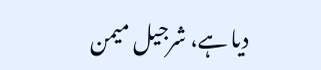دیا ہے، شرجیل میمن